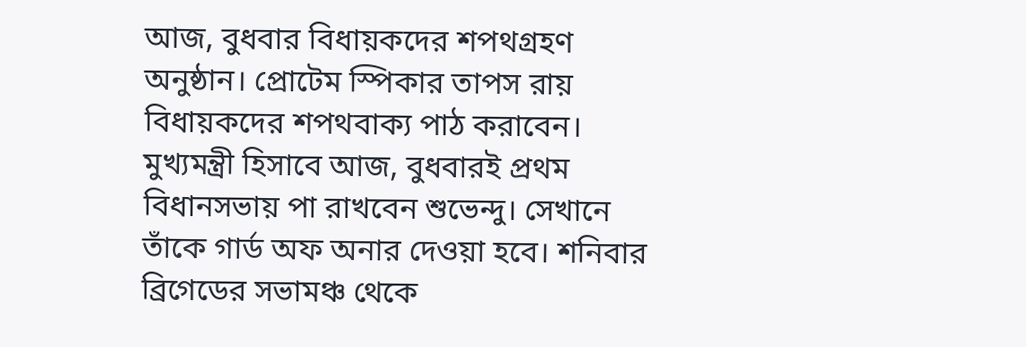আজ, বুধবার বিধায়কদের শপথগ্রহণ অনুষ্ঠান। প্রোটেম স্পিকার তাপস রায় বিধায়কদের শপথবাক্য পাঠ করাবেন। মুখ্যমন্ত্রী হিসাবে আজ, বুধবারই প্রথম বিধানসভায় পা রাখবেন শুভেন্দু। সেখানে তাঁকে গার্ড অফ অনার দেওয়া হবে। শনিবার ব্রিগেডের সভামঞ্চ থেকে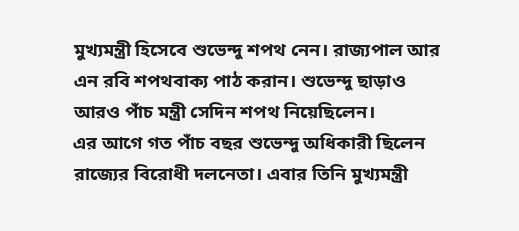মুখ্যমন্ত্রী হিসেবে শুভেন্দু শপথ নেন। রাজ্যপাল আর এন রবি শপথবাক্য পাঠ করান। শুভেন্দু ছাড়াও আরও পাঁচ মন্ত্রী সেদিন শপথ নিয়েছিলেন।
এর আগে গত পাঁচ বছর শুভেন্দু অধিকারী ছিলেন রাজ্যের বিরোধী দলনেতা। এবার তিনি মুখ্যমন্ত্রী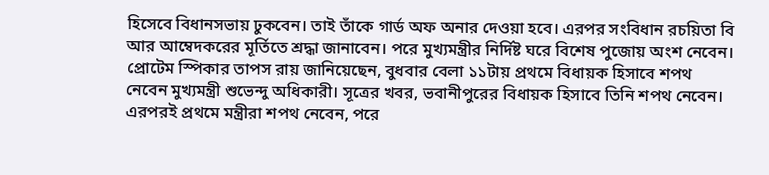হিসেবে বিধানসভায় ঢুকবেন। তাই তাঁকে গার্ড অফ অনার দেওয়া হবে। এরপর সংবিধান রচয়িতা বি আর আম্বেদকরের মূর্তিতে শ্রদ্ধা জানাবেন। পরে মুখ্যমন্ত্রীর নির্দিষ্ট ঘরে বিশেষ পুজোয় অংশ নেবেন। প্রোটেম স্পিকার তাপস রায় জানিয়েছেন, বুধবার বেলা ১১টায় প্রথমে বিধায়ক হিসাবে শপথ নেবেন মুখ্যমন্ত্রী শুভেন্দু অধিকারী। সূত্রের খবর, ভবানীপুরের বিধায়ক হিসাবে তিনি শপথ নেবেন। এরপরই প্রথমে মন্ত্রীরা শপথ নেবেন, পরে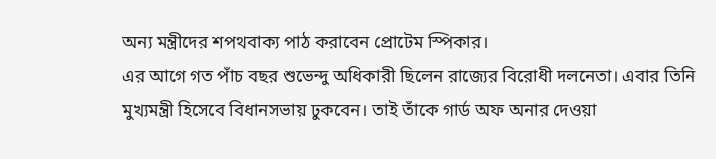অন্য মন্ত্রীদের শপথবাক্য পাঠ করাবেন প্রোটেম স্পিকার।
এর আগে গত পাঁচ বছর শুভেন্দু অধিকারী ছিলেন রাজ্যের বিরোধী দলনেতা। এবার তিনি মুখ্যমন্ত্রী হিসেবে বিধানসভায় ঢুকবেন। তাই তাঁকে গার্ড অফ অনার দেওয়া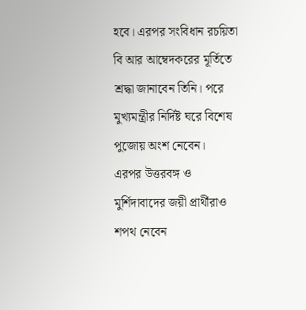হবে। এরপর সংবিধান রচয়িতা বি আর আম্বেদকরের মূর্তিতে শ্রদ্ধা জানাবেন তিনি। পরে মুখ্যমন্ত্রীর নির্দিষ্ট ঘরে বিশেষ পুজোয় অংশ নেবেন।
এরপর উত্তরবঙ্গ ও মুর্শিদাবাদের জয়ী প্রার্থীরাও শপথ নেবেন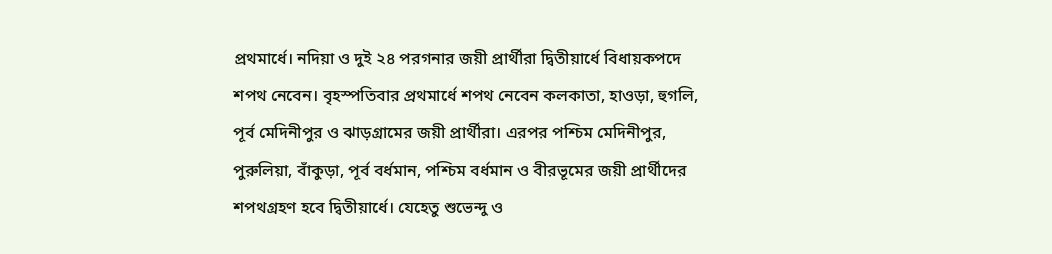প্রথমার্ধে। নদিয়া ও দুই ২৪ পরগনার জয়ী প্রার্থীরা দ্বিতীয়ার্ধে বিধায়কপদে শপথ নেবেন। বৃহস্পতিবার প্রথমার্ধে শপথ নেবেন কলকাতা, হাওড়া, হুগলি, পূর্ব মেদিনীপুর ও ঝাড়গ্রামের জয়ী প্রার্থীরা। এরপর পশ্চিম মেদিনীপুর, পুরুলিয়া, বাঁকুড়া, পূর্ব বর্ধমান, পশ্চিম বর্ধমান ও বীরভূমের জয়ী প্রার্থীদের শপথগ্রহণ হবে দ্বিতীয়ার্ধে। যেহেতু শুভেন্দু ও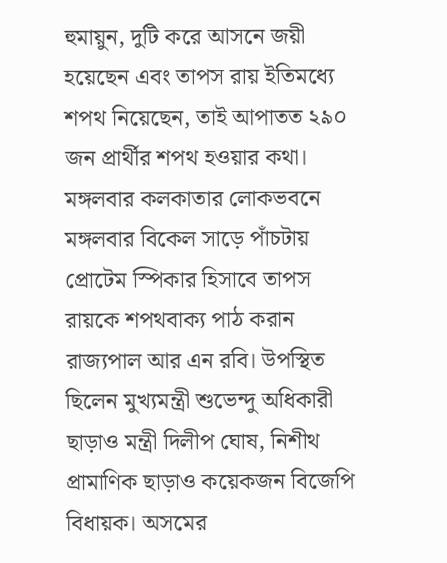হুমায়ুন, দুটি করে আসনে জয়ী হয়েছেন এবং তাপস রায় ইতিমধ্যে শপথ নিয়েছেন, তাই আপাতত ২৯০ জন প্রার্থীর শপথ হওয়ার কথা।
মঙ্গলবার কলকাতার লোকভবনে মঙ্গলবার বিকেল সাড়ে পাঁচটায় প্রোটেম স্পিকার হিসাবে তাপস রায়কে শপথবাক্য পাঠ করান রাজ্যপাল আর এন রবি। উপস্থিত ছিলেন মুখ্যমন্ত্রী শুভেন্দু অধিকারী ছাড়াও মন্ত্রী দিলীপ ঘোষ, নিশীথ প্রামাণিক ছাড়াও কয়েকজন বিজেপি বিধায়ক। অসমের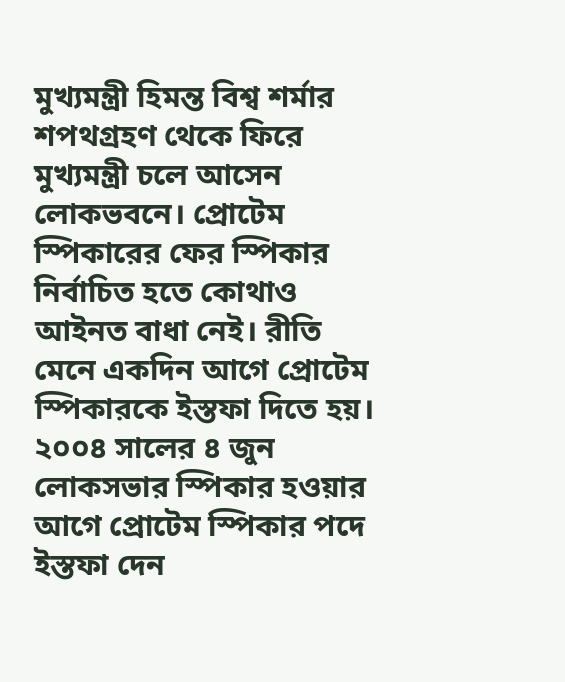মুখ্যমন্ত্রী হিমন্ত বিশ্ব শর্মার শপথগ্রহণ থেকে ফিরে মুখ্যমন্ত্রী চলে আসেন লোকভবনে। প্রোটেম স্পিকারের ফের স্পিকার নির্বাচিত হতে কোথাও আইনত বাধা নেই। রীতি মেনে একদিন আগে প্রোটেম স্পিকারকে ইস্তফা দিতে হয়। ২০০৪ সালের ৪ জুন লোকসভার স্পিকার হওয়ার আগে প্রোটেম স্পিকার পদে ইস্তফা দেন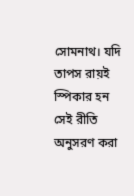সোমনাথ। যদি তাপস রায়ই স্পিকার হন সেই রীতি অনুসরণ করা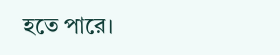হতে পারে।